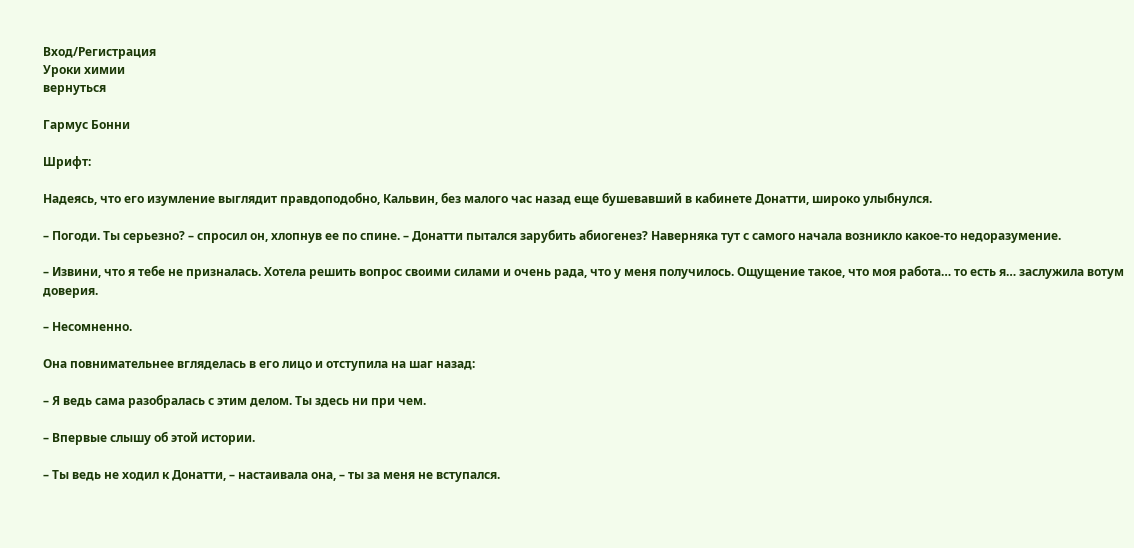Вход/Регистрация
Уроки химии
вернуться

Гармус Бонни

Шрифт:

Надеясь, что его изумление выглядит правдоподобно, Кальвин, без малого час назад еще бушевавший в кабинете Донатти, широко улыбнулся.

– Погоди. Ты серьезно? – спросил он, хлопнув ее по спине. – Донатти пытался зарубить абиогенез? Наверняка тут с самого начала возникло какое-то недоразумение.

– Извини, что я тебе не призналась. Хотела решить вопрос своими силами и очень рада, что у меня получилось. Ощущение такое, что моя работа… то есть я… заслужила вотум доверия.

– Несомненно.

Она повнимательнее вгляделась в его лицо и отступила на шаг назад:

– Я ведь сама разобралась с этим делом. Ты здесь ни при чем.

– Впервые слышу об этой истории.

– Ты ведь не ходил к Донатти, – настаивала она, – ты за меня не вступался.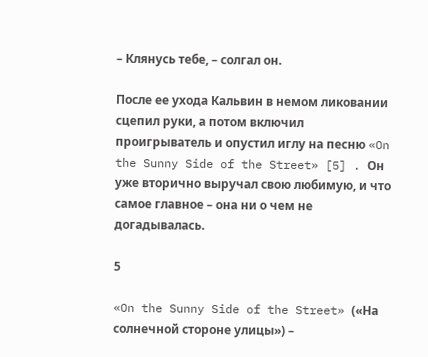– Клянусь тебе, – солгал он.

После ее ухода Кальвин в немом ликовании сцепил руки, а потом включил проигрыватель и опустил иглу на песню «On the Sunny Side of the Street» [5] . Он уже вторично выручал свою любимую, и что самое главное – она ни о чем не догадывалась.

5

«On the Sunny Side of the Street» («На солнечной стороне улицы») –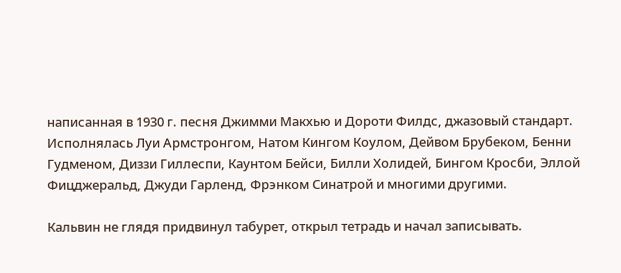написанная в 1930 г. песня Джимми Макхью и Дороти Филдс, джазовый стандарт. Исполнялась Луи Армстронгом, Натом Кингом Коулом, Дейвом Брубеком, Бенни Гудменом, Диззи Гиллеспи, Каунтом Бейси, Билли Холидей, Бингом Кросби, Эллой Фицджеральд, Джуди Гарленд, Фрэнком Синатрой и многими другими.

Кальвин не глядя придвинул табурет, открыл тетрадь и начал записывать.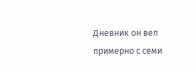Дневник он вел примерно с семи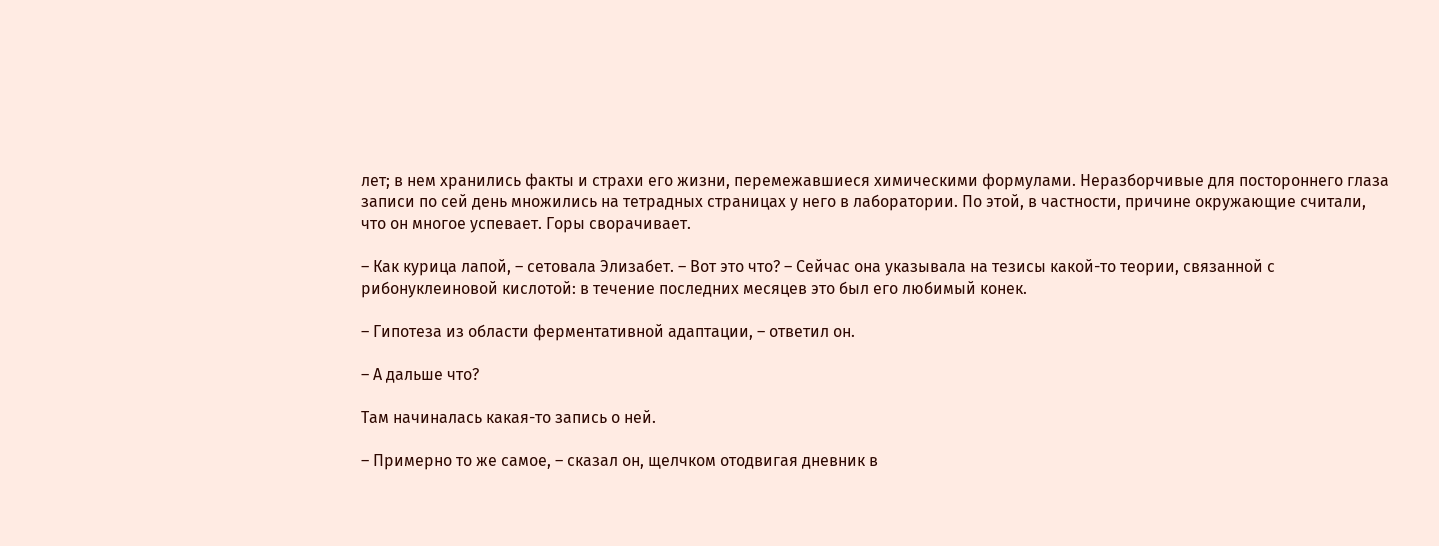лет; в нем хранились факты и страхи его жизни, перемежавшиеся химическими формулами. Неразборчивые для постороннего глаза записи по сей день множились на тетрадных страницах у него в лаборатории. По этой, в частности, причине окружающие считали, что он многое успевает. Горы сворачивает.

– Как курица лапой, – сетовала Элизабет. – Вот это что? – Сейчас она указывала на тезисы какой-то теории, связанной с рибонуклеиновой кислотой: в течение последних месяцев это был его любимый конек.

– Гипотеза из области ферментативной адаптации, – ответил он.

– А дальше что?

Там начиналась какая-то запись о ней.

– Примерно то же самое, – сказал он, щелчком отодвигая дневник в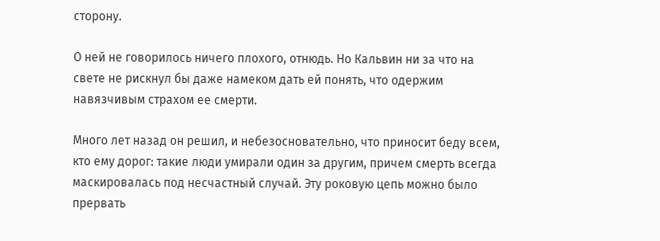сторону.

О ней не говорилось ничего плохого, отнюдь. Но Кальвин ни за что на свете не рискнул бы даже намеком дать ей понять, что одержим навязчивым страхом ее смерти.

Много лет назад он решил, и небезосновательно, что приносит беду всем, кто ему дорог: такие люди умирали один за другим, причем смерть всегда маскировалась под несчастный случай. Эту роковую цепь можно было прервать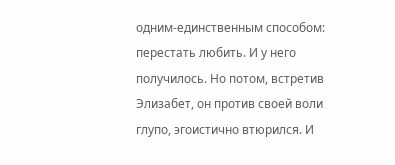одним-единственным способом: перестать любить. И у него получилось. Но потом, встретив Элизабет, он против своей воли глупо, эгоистично втюрился. И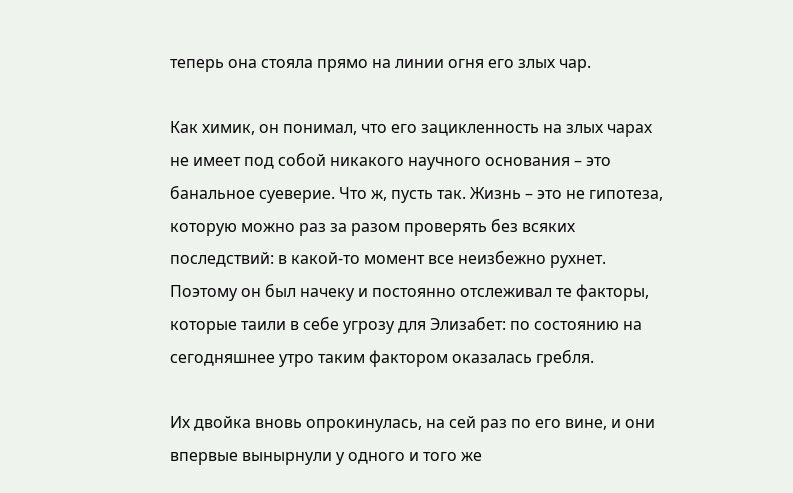теперь она стояла прямо на линии огня его злых чар.

Как химик, он понимал, что его зацикленность на злых чарах не имеет под собой никакого научного основания – это банальное суеверие. Что ж, пусть так. Жизнь – это не гипотеза, которую можно раз за разом проверять без всяких последствий: в какой-то момент все неизбежно рухнет. Поэтому он был начеку и постоянно отслеживал те факторы, которые таили в себе угрозу для Элизабет: по состоянию на сегодняшнее утро таким фактором оказалась гребля.

Их двойка вновь опрокинулась, на сей раз по его вине, и они впервые вынырнули у одного и того же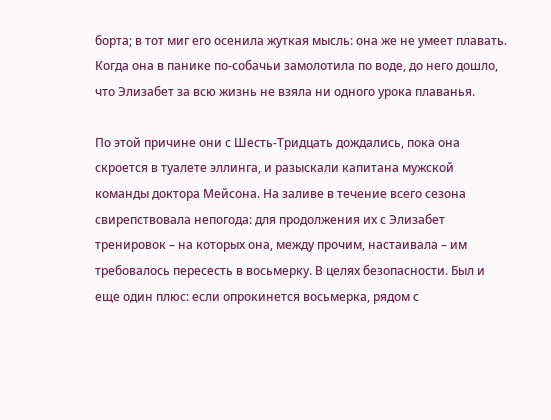борта; в тот миг его осенила жуткая мысль: она же не умеет плавать. Когда она в панике по-собачьи замолотила по воде, до него дошло, что Элизабет за всю жизнь не взяла ни одного урока плаванья.

По этой причине они с Шесть-Тридцать дождались, пока она скроется в туалете эллинга, и разыскали капитана мужской команды доктора Мейсона. На заливе в течение всего сезона свирепствовала непогода: для продолжения их с Элизабет тренировок – на которых она, между прочим, настаивала – им требовалось пересесть в восьмерку. В целях безопасности. Был и еще один плюс: если опрокинется восьмерка, рядом с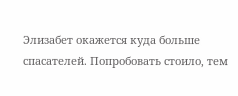Элизабет окажется куда больше спасателей. Попробовать стоило, тем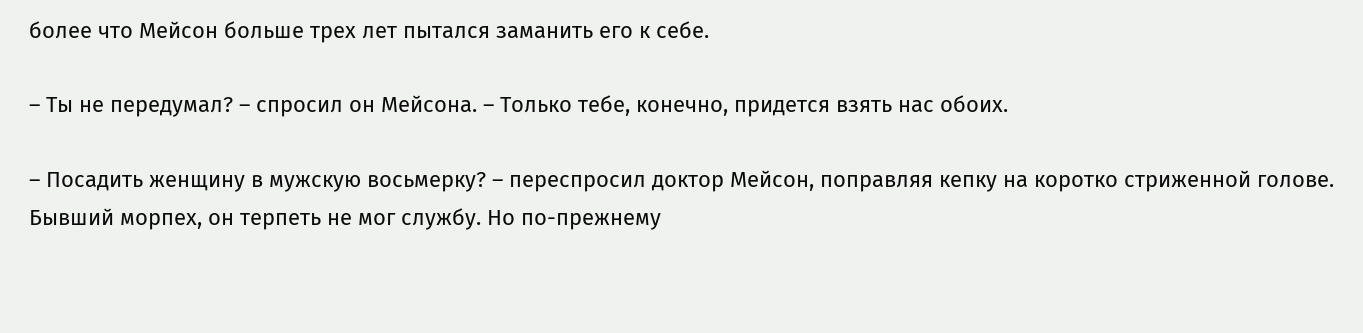более что Мейсон больше трех лет пытался заманить его к себе.

– Ты не передумал? – спросил он Мейсона. – Только тебе, конечно, придется взять нас обоих.

– Посадить женщину в мужскую восьмерку? – переспросил доктор Мейсон, поправляя кепку на коротко стриженной голове. Бывший морпех, он терпеть не мог службу. Но по-прежнему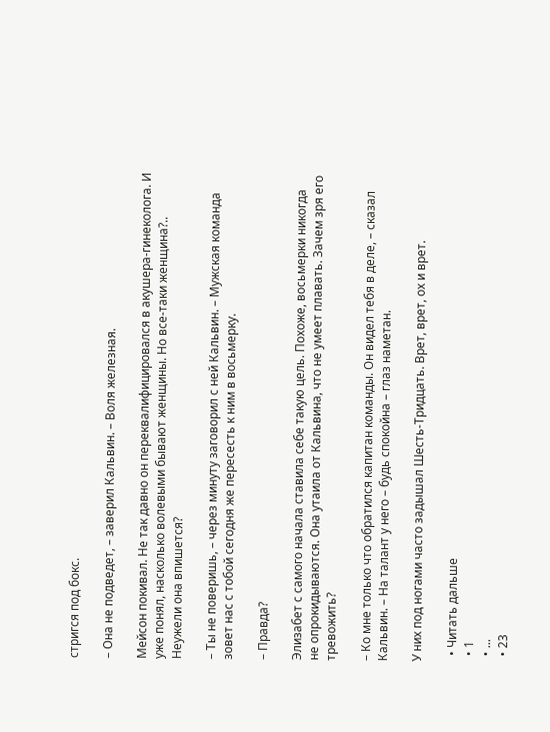стригся под бокс.

– Она не подведет, – заверил Кальвин. – Воля железная.

Мейсон покивал. Не так давно он переквалифицировался в акушера-гинеколога. И уже понял, насколько волевыми бывают женщины. Но все-таки женщина?.. Неужели она впишется?

– Ты не поверишь, – через минуту заговорил с ней Кальвин. – Мужская команда зовет нас с тобой сегодня же пересесть к ним в восьмерку.

– Правда?

Элизабет с самого начала ставила себе такую цель. Похоже, восьмерки никогда не опрокидываются. Она утаила от Кальвина, что не умеет плавать. Зачем зря его тревожить?

– Ко мне только что обратился капитан команды. Он видел тебя в деле, – сказал Кальвин. – На талант у него – будь спокойна – глаз наметан.

У них под ногами часто задышал Шесть-Тридцать. Врет, врет, ох и врет.

  • Читать дальше
  • 1
  • ...
  • 23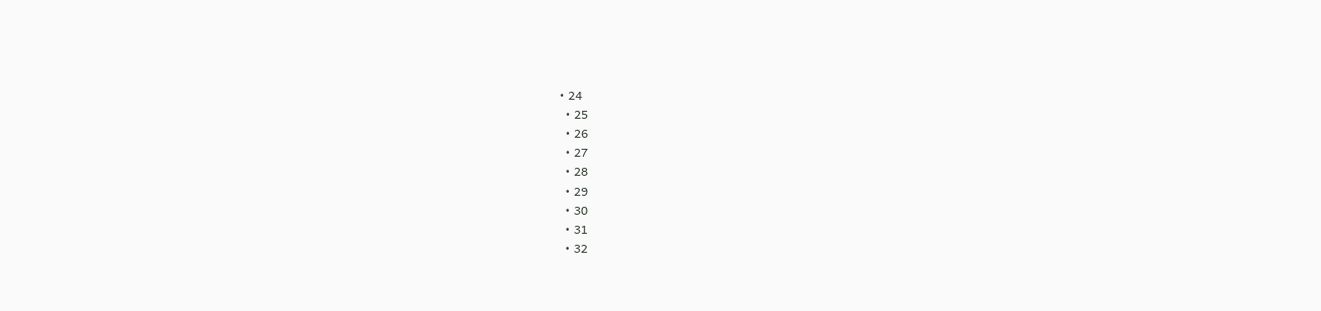• 24
  • 25
  • 26
  • 27
  • 28
  • 29
  • 30
  • 31
  • 32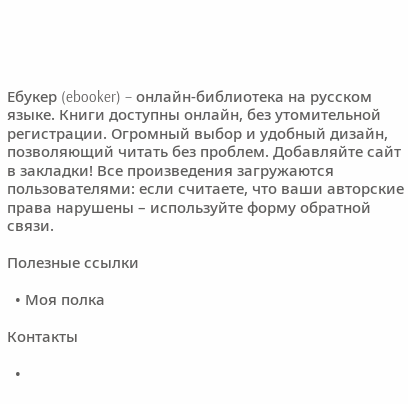Ебукер (ebooker) – онлайн-библиотека на русском языке. Книги доступны онлайн, без утомительной регистрации. Огромный выбор и удобный дизайн, позволяющий читать без проблем. Добавляйте сайт в закладки! Все произведения загружаются пользователями: если считаете, что ваши авторские права нарушены – используйте форму обратной связи.

Полезные ссылки

  • Моя полка

Контакты

  •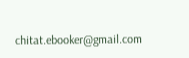chitat.ebooker@gmail.com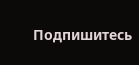Подпишитесь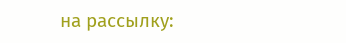на рассылку: